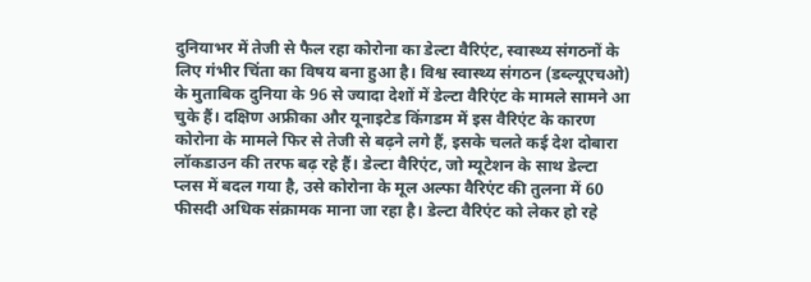दुनियाभर में तेजी से फैल रहा कोरोना का डेल्टा वैरिएंट, स्वास्थ्य संगठनों के लिए गंभीर चिंता का विषय बना हुआ है। विश्व स्वास्थ्य संगठन (डब्ल्यूएचओ) के मुताबिक दुनिया के 96 से ज्यादा देशों में डेल्टा वैरिएंट के मामले सामने आ चुके हैं। दक्षिण अफ्रीका और यूनाइटेड किंगडम में इस वैरिएंट के कारण कोरोना के मामले फिर से तेजी से बढ़ने लगे हैं, इसके चलते कई देश दोबारा लॉकडाउन की तरफ बढ़ रहे हैं। डेल्टा वैरिएंट, जो म्यूटेशन के साथ डेल्टा प्लस में बदल गया है, उसे कोरोना के मूल अल्फा वैरिएंट की तुलना में 60 फीसदी अधिक संक्रामक माना जा रहा है। डेल्टा वैरिएंट को लेकर हो रहे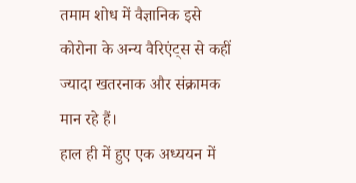तमाम शोध में वैज्ञानिक इसे कोरोना के अन्य वैरिएंट्स से कहीं ज्यादा खतरनाक और संक्रामक मान रहे हैं।
हाल ही में हुए एक अध्ययन में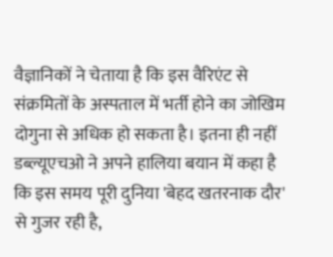वैज्ञानिकों ने चेताया है कि इस वैरिएंट से संक्रमितों के अस्पताल में भर्ती होने का जोखिम दोगुना से अधिक हो सकता है। इतना ही नहीं डब्ल्यूएचओ ने अपने हालिया बयान में कहा है कि इस समय पूरी दुनिया 'बेहद खतरनाक दौर' से गुजर रही है,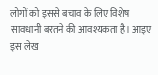लोगों को इससे बचाव के लिए विशेष सावधानी बरतने की आवश्यकता है। आइए इस लेख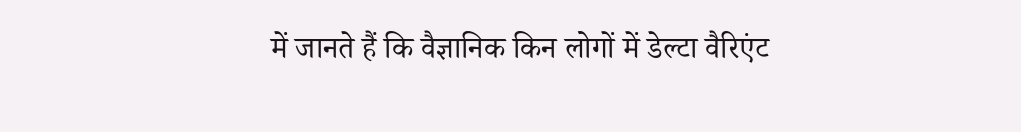में जानते हैं कि वैज्ञानिक किन लोगों में डेल्टा वैरिएंट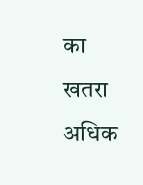का खतरा अधिक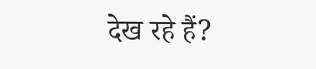देख रहे हैं?